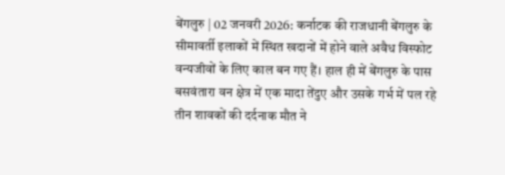बेंगलुरु | 02 जनवरी 2026: कर्नाटक की राजधानी बेंगलुरु के सीमावर्ती इलाकों में स्थित खदानों में होने वाले अवैध विस्फोट वन्यजीवों के लिए काल बन गए हैं। हाल ही में बेंगलुरु के पास बसवंतारा वन क्षेत्र में एक मादा तेंदुए और उसके गर्भ में पल रहे तीन शावकों की दर्दनाक मौत ने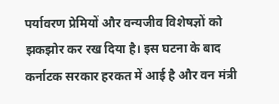पर्यावरण प्रेमियों और वन्यजीव विशेषज्ञों को झकझोर कर रख दिया है। इस घटना के बाद कर्नाटक सरकार हरकत में आई है और वन मंत्री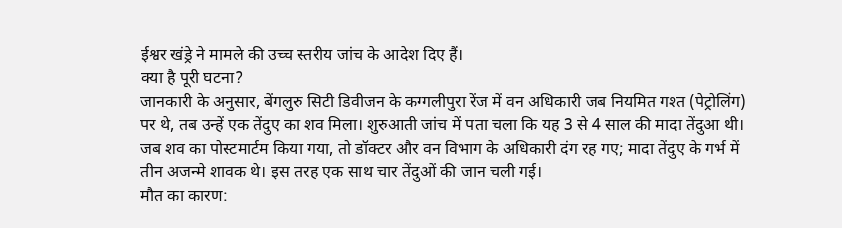ईश्वर खंड्रे ने मामले की उच्च स्तरीय जांच के आदेश दिए हैं।
क्या है पूरी घटना?
जानकारी के अनुसार, बेंगलुरु सिटी डिवीजन के कग्गलीपुरा रेंज में वन अधिकारी जब नियमित गश्त (पेट्रोलिंग) पर थे, तब उन्हें एक तेंदुए का शव मिला। शुरुआती जांच में पता चला कि यह 3 से 4 साल की मादा तेंदुआ थी। जब शव का पोस्टमार्टम किया गया, तो डॉक्टर और वन विभाग के अधिकारी दंग रह गए; मादा तेंदुए के गर्भ में तीन अजन्मे शावक थे। इस तरह एक साथ चार तेंदुओं की जान चली गई।
मौत का कारण: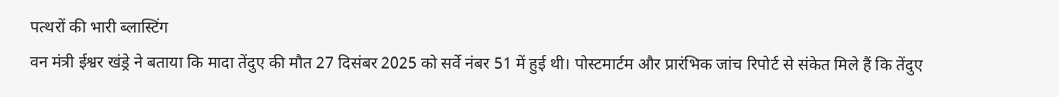पत्थरों की भारी ब्लास्टिंग
वन मंत्री ईश्वर खंड्रे ने बताया कि मादा तेंदुए की मौत 27 दिसंबर 2025 को सर्वे नंबर 51 में हुई थी। पोस्टमार्टम और प्रारंभिक जांच रिपोर्ट से संकेत मिले हैं कि तेंदुए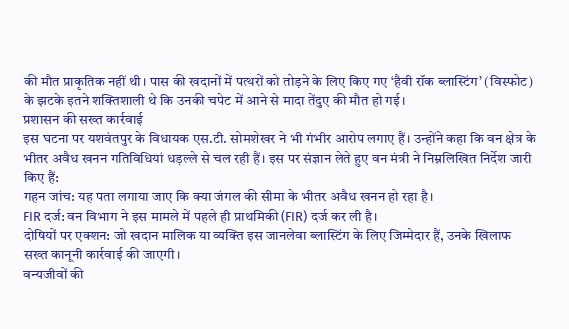की मौत प्राकृतिक नहीं थी। पास की खदानों में पत्थरों को तोड़ने के लिए किए गए ‘हैवी रॉक ब्लास्टिंग’ (विस्फोट) के झटके इतने शक्तिशाली थे कि उनकी चपेट में आने से मादा तेंदुए की मौत हो गई।
प्रशासन की सख्त कार्रवाई
इस घटना पर यशवंतपुर के विधायक एस.टी. सोमशेखर ने भी गंभीर आरोप लगाए हैं। उन्होंने कहा कि वन क्षेत्र के भीतर अवैध खनन गतिविधियां धड़ल्ले से चल रही हैं। इस पर संज्ञान लेते हुए वन मंत्री ने निम्नलिखित निर्देश जारी किए हैं:
गहन जांच: यह पता लगाया जाए कि क्या जंगल की सीमा के भीतर अवैध खनन हो रहा है।
FIR दर्ज: वन विभाग ने इस मामले में पहले ही प्राथमिकी (FIR) दर्ज कर ली है।
दोषियों पर एक्शन: जो खदान मालिक या व्यक्ति इस जानलेवा ब्लास्टिंग के लिए जिम्मेदार हैं, उनके खिलाफ सख्त कानूनी कार्रवाई की जाएगी।
वन्यजीवों की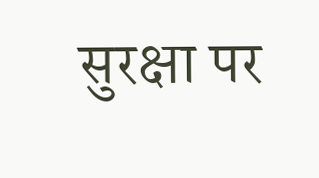सुरक्षा पर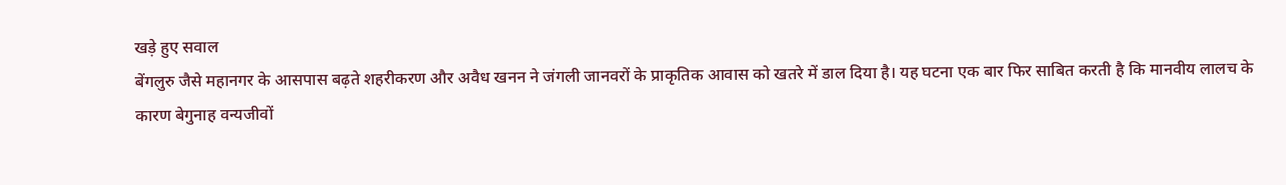खड़े हुए सवाल
बेंगलुरु जैसे महानगर के आसपास बढ़ते शहरीकरण और अवैध खनन ने जंगली जानवरों के प्राकृतिक आवास को खतरे में डाल दिया है। यह घटना एक बार फिर साबित करती है कि मानवीय लालच के कारण बेगुनाह वन्यजीवों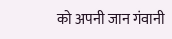को अपनी जान गंवानी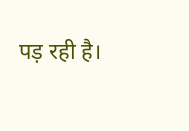पड़ रही है।